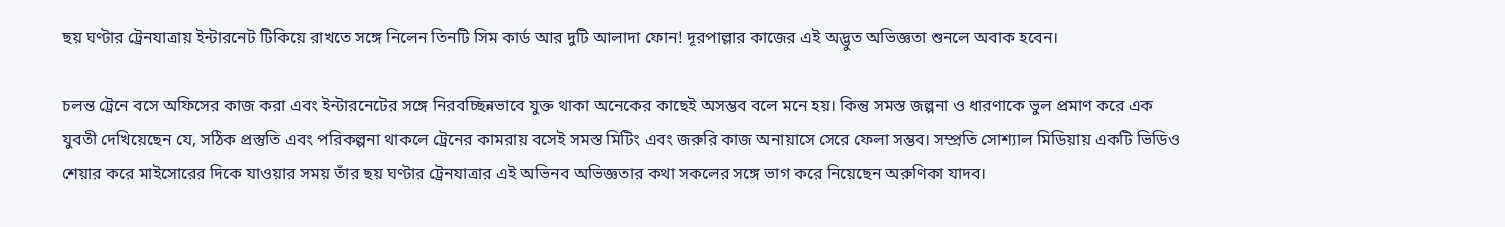ছয় ঘণ্টার ট্রেনযাত্রায় ইন্টারনেট টিকিয়ে রাখতে সঙ্গে নিলেন তিনটি সিম কার্ড আর দুটি আলাদা ফোন! দূরপাল্লার কাজের এই অদ্ভুত অভিজ্ঞতা শুনলে অবাক হবেন।

চলন্ত ট্রেনে বসে অফিসের কাজ করা এবং ইন্টারনেটের সঙ্গে নিরবচ্ছিন্নভাবে যুক্ত থাকা অনেকের কাছেই অসম্ভব বলে মনে হয়। কিন্তু সমস্ত জল্পনা ও ধারণাকে ভুল প্রমাণ করে এক যুবতী দেখিয়েছেন যে, সঠিক প্রস্তুতি এবং পরিকল্পনা থাকলে ট্রেনের কামরায় বসেই সমস্ত মিটিং এবং জরুরি কাজ অনায়াসে সেরে ফেলা সম্ভব। সম্প্রতি সোশ্যাল মিডিয়ায় একটি ভিডিও শেয়ার করে মাইসোরের দিকে যাওয়ার সময় তাঁর ছয় ঘণ্টার ট্রেনযাত্রার এই অভিনব অভিজ্ঞতার কথা সকলের সঙ্গে ভাগ করে নিয়েছেন অরুণিকা যাদব।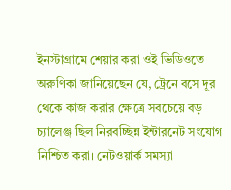ইনস্টাগ্রামে শেয়ার করা ওই ভিডিওতে অরুণিকা জানিয়েছেন যে, ট্রেনে বসে দূর থেকে কাজ করার ক্ষেত্রে সবচেয়ে বড় চ্যালেঞ্জ ছিল নিরবচ্ছিন্ন ইন্টারনেট সংযোগ নিশ্চিত করা। নেটওয়ার্ক সমস্যা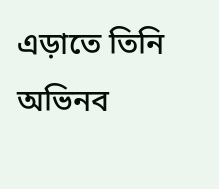এড়াতে তিনি অভিনব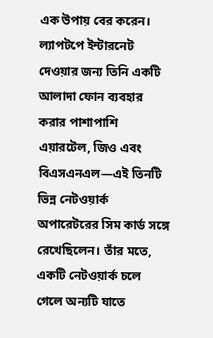এক উপায় বের করেন। ল্যাপটপে ইন্টারনেট দেওয়ার জন্য তিনি একটি আলাদা ফোন ব্যবহার করার পাশাপাশি এয়ারটেল, জিও এবং বিএসএনএল—এই তিনটি ভিন্ন নেটওয়ার্ক অপারেটরের সিম কার্ড সঙ্গে রেখেছিলেন। তাঁর মতে, একটি নেটওয়ার্ক চলে গেলে অন্যটি যাতে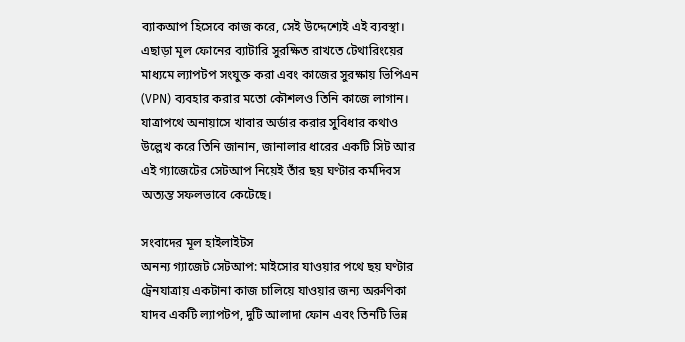ব্যাকআপ হিসেবে কাজ করে, সেই উদ্দেশ্যেই এই ব্যবস্থা। এছাড়া মূল ফোনের ব্যাটারি সুরক্ষিত রাখতে টেথারিংয়ের মাধ্যমে ল্যাপটপ সংযুক্ত করা এবং কাজের সুরক্ষায় ভিপিএন (VPN) ব্যবহার করার মতো কৌশলও তিনি কাজে লাগান। যাত্রাপথে অনায়াসে খাবার অর্ডার করার সুবিধার কথাও উল্লেখ করে তিনি জানান, জানালার ধারের একটি সিট আর এই গ্যাজেটের সেটআপ নিয়েই তাঁর ছয় ঘণ্টার কর্মদিবস অত্যন্ত সফলভাবে কেটেছে।

সংবাদের মূল হাইলাইটস
অনন্য গ্যাজেট সেটআপ: মাইসোর যাওয়ার পথে ছয় ঘণ্টার ট্রেনযাত্রায় একটানা কাজ চালিয়ে যাওয়ার জন্য অরুণিকা যাদব একটি ল্যাপটপ, দুটি আলাদা ফোন এবং তিনটি ভিন্ন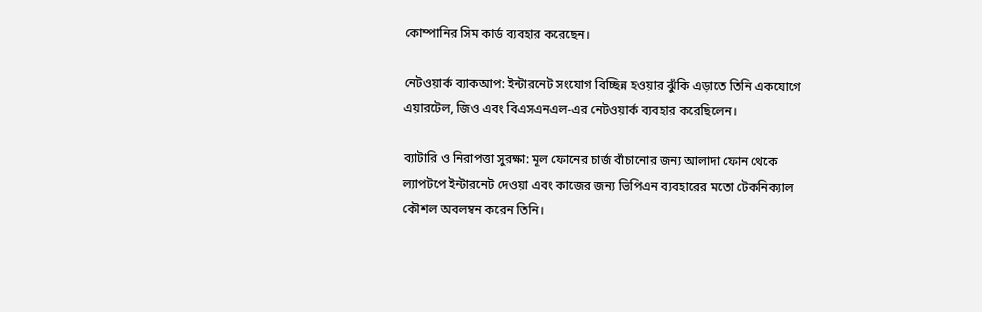কোম্পানির সিম কার্ড ব্যবহার করেছেন।

নেটওয়ার্ক ব্যাকআপ: ইন্টারনেট সংযোগ বিচ্ছিন্ন হওয়ার ঝুঁকি এড়াতে তিনি একযোগে এয়ারটেল, জিও এবং বিএসএনএল-এর নেটওয়ার্ক ব্যবহার করেছিলেন।

ব্যাটারি ও নিরাপত্তা সুরক্ষা: মূল ফোনের চার্জ বাঁচানোর জন্য আলাদা ফোন থেকে ল্যাপটপে ইন্টারনেট দেওয়া এবং কাজের জন্য ভিপিএন ব্যবহারের মতো টেকনিক্যাল কৌশল অবলম্বন করেন তিনি।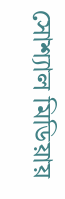সোশ্যাল মিডিয়ায়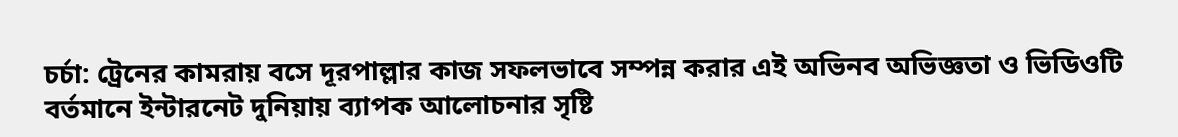চর্চা: ট্রেনের কামরায় বসে দূরপাল্লার কাজ সফলভাবে সম্পন্ন করার এই অভিনব অভিজ্ঞতা ও ভিডিওটি বর্তমানে ইন্টারনেট দুনিয়ায় ব্যাপক আলোচনার সৃষ্টি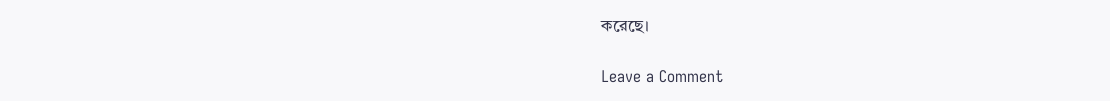করেছে।

Leave a Comment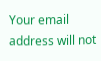Your email address will not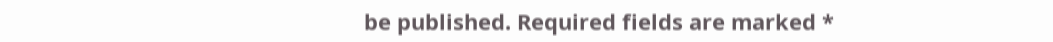be published. Required fields are marked *